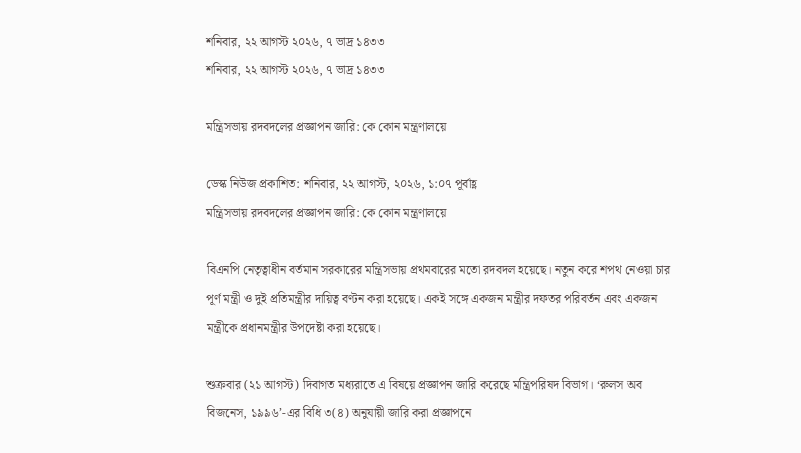শনিবার, ২২ আগস্ট ২০২৬, ৭ ভাদ্র ১৪৩৩
শনিবার, ২২ আগস্ট ২০২৬, ৭ ভাদ্র ১৪৩৩

মন্ত্রিসভায় রদবদলের প্রজ্ঞাপন জারি: কে কোন মন্ত্রণালয়ে

ডেস্ক নিউজ প্রকাশিত: শনিবার, ২২ আগস্ট, ২০২৬, ১:০৭ পূর্বাহ্ণ
মন্ত্রিসভায় রদবদলের প্রজ্ঞাপন জারি: কে কোন মন্ত্রণালয়ে

বিএনপি নেতৃত্বাধীন বর্তমান সরকারের মন্ত্রিসভায় প্রথমবারের মতো রদবদল হয়েছে। নতুন করে শপথ নেওয়া চার পূর্ণ মন্ত্রী ও দুই প্রতিমন্ত্রীর দায়িত্ব বণ্টন করা হয়েছে। একই সঙ্গে একজন মন্ত্রীর দফতর পরিবর্তন এবং একজন মন্ত্রীকে প্রধানমন্ত্রীর উপদেষ্টা করা হয়েছে।

শুক্রবার (২১ আগস্ট) দিবাগত মধ্যরাতে এ বিষয়ে প্রজ্ঞাপন জারি করেছে মন্ত্রিপরিষদ বিভাগ। ‘রুলস অব বিজনেস, ১৯৯৬’-এর বিধি ৩(৪) অনুযায়ী জারি করা প্রজ্ঞাপনে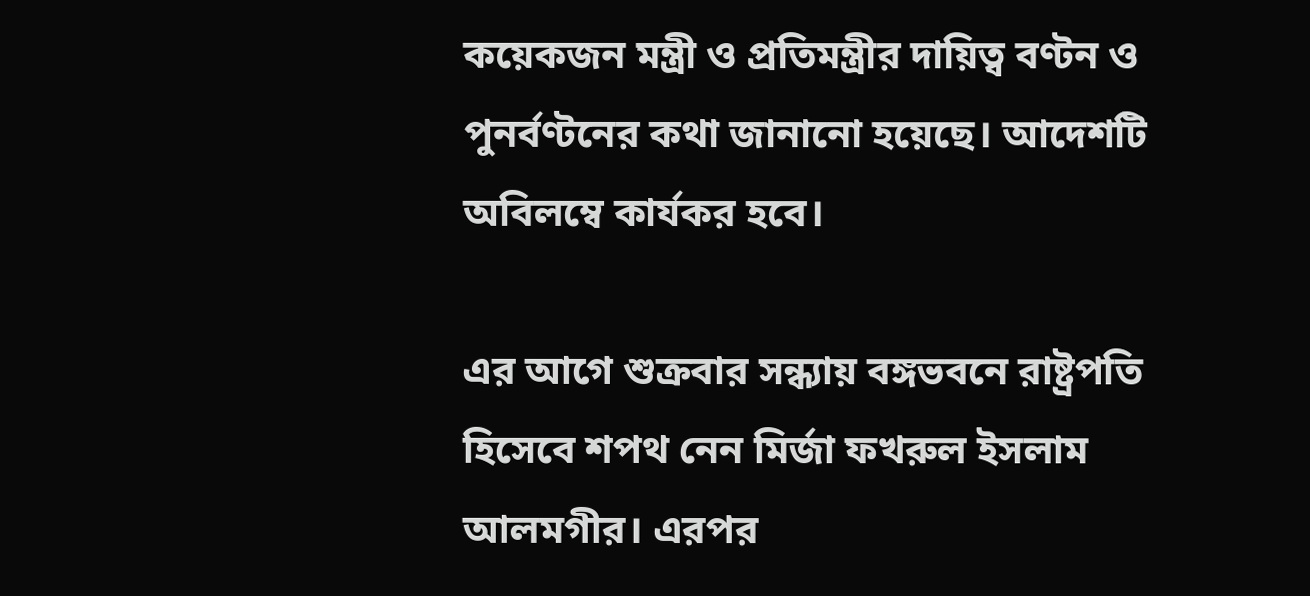কয়েকজন মন্ত্রী ও প্রতিমন্ত্রীর দায়িত্ব বণ্টন ও পুনর্বণ্টনের কথা জানানো হয়েছে। আদেশটি অবিলম্বে কার্যকর হবে।

এর আগে শুক্রবার সন্ধ্যায় বঙ্গভবনে রাষ্ট্রপতি হিসেবে শপথ নেন মির্জা ফখরুল ইসলাম আলমগীর। এরপর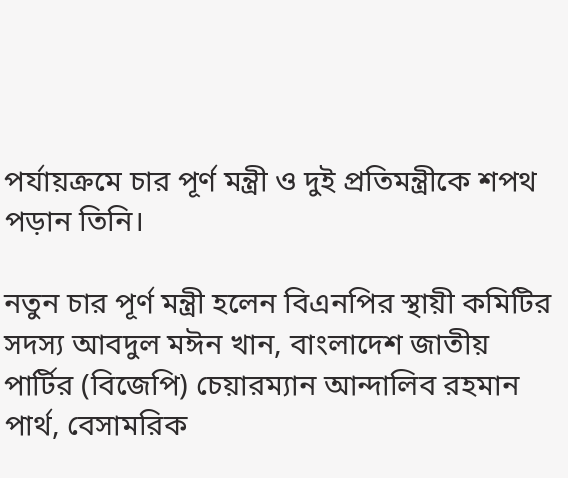পর্যায়ক্রমে চার পূর্ণ মন্ত্রী ও দুই প্রতিমন্ত্রীকে শপথ পড়ান তিনি।

নতুন চার পূর্ণ মন্ত্রী হলেন বিএনপির স্থায়ী কমিটির সদস্য আবদুল মঈন খান, বাংলাদেশ জাতীয় পার্টির (বিজেপি) চেয়ারম্যান আন্দালিব রহমান পার্থ, বেসামরিক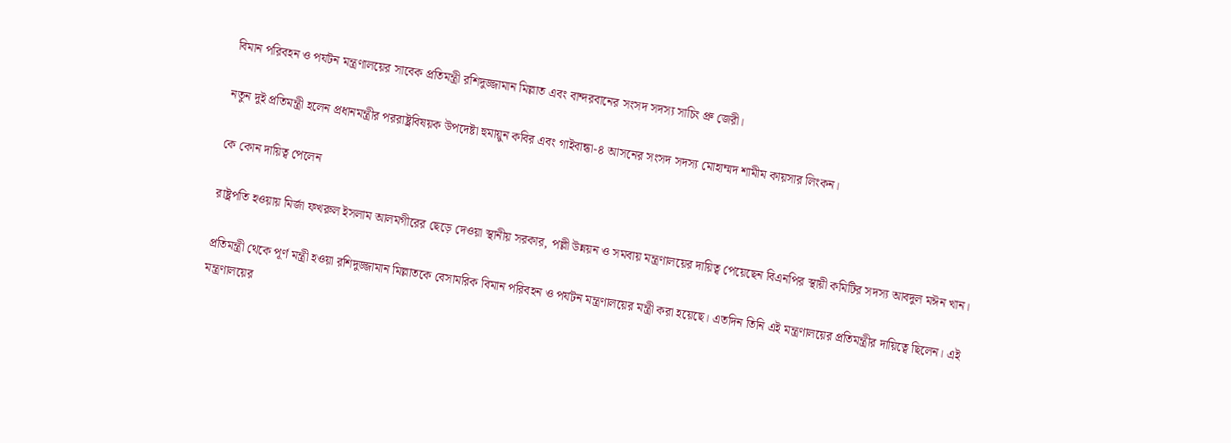বিমান পরিবহন ও পর্যটন মন্ত্রণালয়ের সাবেক প্রতিমন্ত্রী রশিদুজ্জামান মিল্লাত এবং বান্দরবানের সংসদ সদস্য সাচিং প্রু জেরী।

নতুন দুই প্রতিমন্ত্রী হলেন প্রধানমন্ত্রীর পররাষ্ট্রবিষয়ক উপদেষ্টা হুমায়ুন কবির এবং গাইবান্ধা-৪ আসনের সংসদ সদস্য মোহাম্মদ শামীম কায়সার লিংকন।

কে কোন দায়িত্ব পেলেন

রাষ্ট্রপতি হওয়ায় মির্জা ফখরুল ইসলাম আলমগীরের ছেড়ে দেওয়া স্থানীয় সরকার, পল্লী উন্নয়ন ও সমবায় মন্ত্রণালয়ের দায়িত্ব পেয়েছেন বিএনপির স্থায়ী কমিটির সদস্য আবদুল মঈন খান।

প্রতিমন্ত্রী থেকে পূর্ণ মন্ত্রী হওয়া রশিদুজ্জামান মিল্লাতকে বেসামরিক বিমান পরিবহন ও পর্যটন মন্ত্রণালয়ের মন্ত্রী করা হয়েছে। এতদিন তিনি এই মন্ত্রণালয়ের প্রতিমন্ত্রীর দায়িত্বে ছিলেন। এই মন্ত্রণালয়ের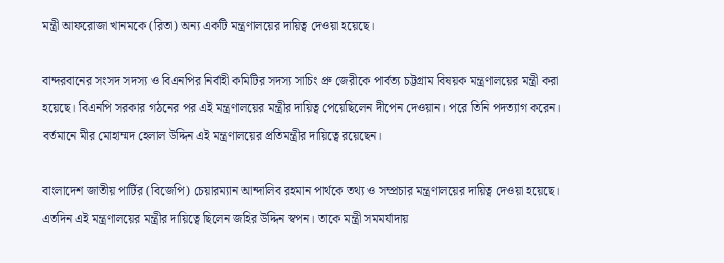মন্ত্রী আফরোজা খানমকে (রিতা) অন্য একটি মন্ত্রণালয়ের দায়িত্ব দেওয়া হয়েছে।

বান্দরবানের সংসদ সদস্য ও বিএনপির নির্বাহী কমিটির সদস্য সাচিং প্রু জেরীকে পার্বত্য চট্টগ্রাম বিষয়ক মন্ত্রণালয়ের মন্ত্রী করা হয়েছে। বিএনপি সরকার গঠনের পর এই মন্ত্রণালয়ের মন্ত্রীর দায়িত্ব পেয়েছিলেন দীপেন দেওয়ান। পরে তিনি পদত্যাগ করেন। বর্তমানে মীর মোহাম্মদ হেলাল উদ্দিন এই মন্ত্রণালয়ের প্রতিমন্ত্রীর দায়িত্বে রয়েছেন।

বাংলাদেশ জাতীয় পার্টির (বিজেপি) চেয়ারম্যান আন্দালিব রহমান পার্থকে তথ্য ও সম্প্রচার মন্ত্রণালয়ের দায়িত্ব দেওয়া হয়েছে। এতদিন এই মন্ত্রণালয়ের মন্ত্রীর দায়িত্বে ছিলেন জহির উদ্দিন স্বপন। তাকে মন্ত্রী সমমর্যাদায়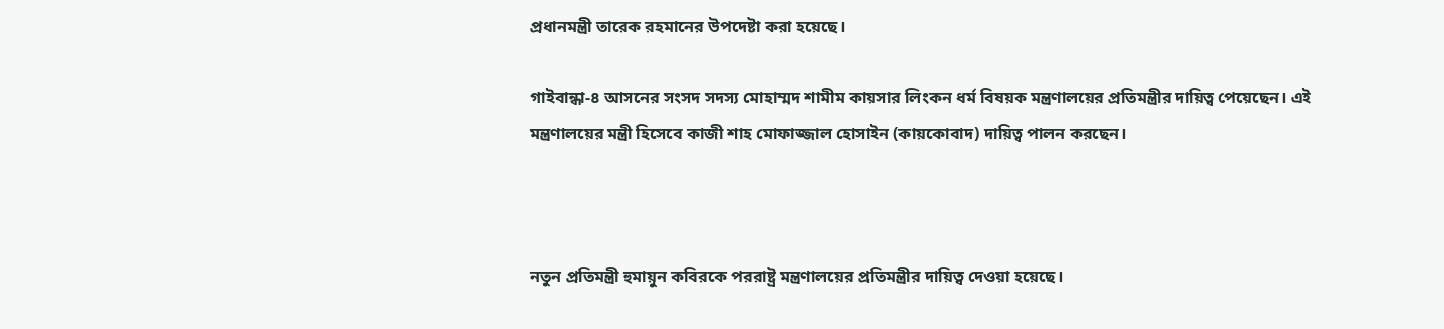প্রধানমন্ত্রী তারেক রহমানের উপদেষ্টা করা হয়েছে।

গাইবান্ধা-৪ আসনের সংসদ সদস্য মোহাম্মদ শামীম কায়সার লিংকন ধর্ম বিষয়ক মন্ত্রণালয়ের প্রতিমন্ত্রীর দায়িত্ব পেয়েছেন। এই মন্ত্রণালয়ের মন্ত্রী হিসেবে কাজী শাহ মোফাজ্জাল হোসাইন (কায়কোবাদ) দায়িত্ব পালন করছেন।



নতুন প্রতিমন্ত্রী হুমায়ুন কবিরকে পররাষ্ট্র মন্ত্রণালয়ের প্রতিমন্ত্রীর দায়িত্ব দেওয়া হয়েছে।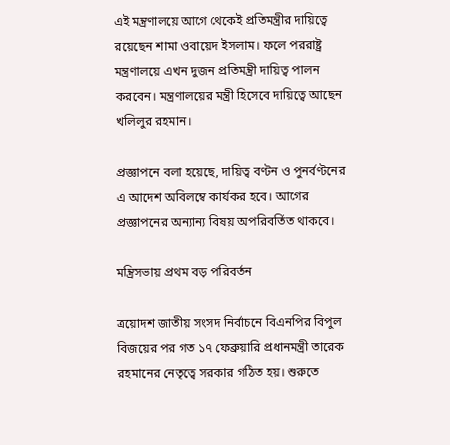এই মন্ত্রণালয়ে আগে থেকেই প্রতিমন্ত্রীর দায়িত্বে রয়েছেন শামা ওবায়েদ ইসলাম। ফলে পররাষ্ট্র মন্ত্রণালয়ে এখন দুজন প্রতিমন্ত্রী দায়িত্ব পালন করবেন। মন্ত্রণালয়ের মন্ত্রী হিসেবে দায়িত্বে আছেন খলিলুর রহমান।

প্রজ্ঞাপনে বলা হয়েছে, দায়িত্ব বণ্টন ও পুনর্বণ্টনের এ আদেশ অবিলম্বে কার্যকর হবে। আগের প্রজ্ঞাপনের অন্যান্য বিষয় অপরিবর্তিত থাকবে।

মন্ত্রিসভায় প্রথম বড় পরিবর্তন

ত্রয়োদশ জাতীয় সংসদ নির্বাচনে বিএনপির বিপুল বিজয়ের পর গত ১৭ ফেব্রুয়ারি প্রধানমন্ত্রী তারেক রহমানের নেতৃত্বে সরকার গঠিত হয়। শুরুতে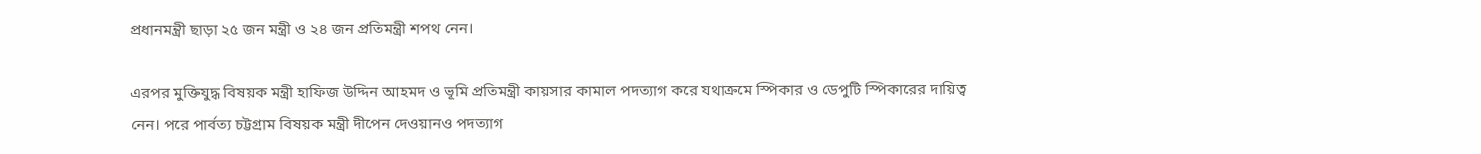প্রধানমন্ত্রী ছাড়া ২৫ জন মন্ত্রী ও ২৪ জন প্রতিমন্ত্রী শপথ নেন।

এরপর মুক্তিযুদ্ধ বিষয়ক মন্ত্রী হাফিজ উদ্দিন আহমদ ও ভূমি প্রতিমন্ত্রী কায়সার কামাল পদত্যাগ করে যথাক্রমে স্পিকার ও ডেপুটি স্পিকারের দায়িত্ব নেন। পরে পার্বত্য চট্টগ্রাম বিষয়ক মন্ত্রী দীপেন দেওয়ানও পদত্যাগ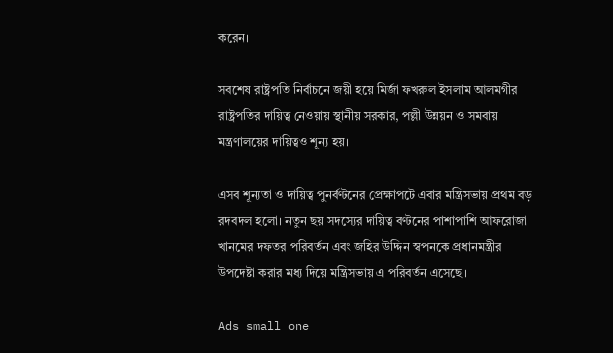করেন।

সবশেষ রাষ্ট্রপতি নির্বাচনে জয়ী হয়ে মির্জা ফখরুল ইসলাম আলমগীর রাষ্ট্রপতির দায়িত্ব নেওয়ায় স্থানীয় সরকার, পল্লী উন্নয়ন ও সমবায় মন্ত্রণালয়ের দায়িত্বও শূন্য হয়।

এসব শূন্যতা ও দায়িত্ব পুনর্বণ্টনের প্রেক্ষাপটে এবার মন্ত্রিসভায় প্রথম বড় রদবদল হলো। নতুন ছয় সদস্যের দায়িত্ব বণ্টনের পাশাপাশি আফরোজা খানমের দফতর পরিবর্তন এবং জহির উদ্দিন স্বপনকে প্রধানমন্ত্রীর উপদেষ্টা করার মধ্য দিয়ে মন্ত্রিসভায় এ পরিবর্তন এসেছে।

Ads small one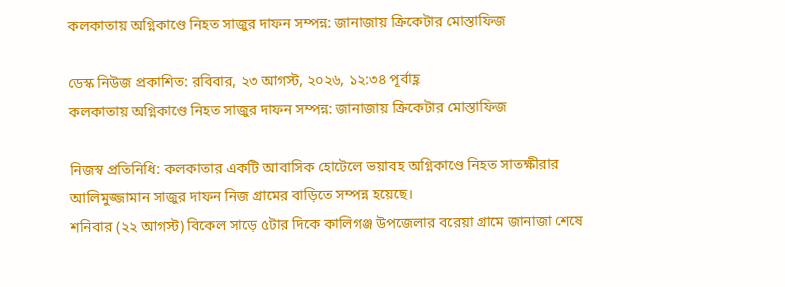কলকাতায় অগ্নিকাণ্ডে নিহত সাজুর দাফন সম্পন্ন: জানাজায় ক্রিকেটার মোস্তাফিজ

ডেস্ক নিউজ প্রকাশিত: রবিবার, ২৩ আগস্ট, ২০২৬, ১২:৩৪ পূর্বাহ্ণ
কলকাতায় অগ্নিকাণ্ডে নিহত সাজুর দাফন সম্পন্ন: জানাজায় ক্রিকেটার মোস্তাফিজ

নিজস্ব প্রতিনিধি: কলকাতার একটি আবাসিক হোটেলে ভয়াবহ অগ্নিকাণ্ডে নিহত সাতক্ষীরার আলিমুজ্জামান সাজুর দাফন নিজ গ্রামের বাড়িতে সম্পন্ন হয়েছে।
শনিবার (২২ আগস্ট) বিকেল সাড়ে ৫টার দিকে কালিগঞ্জ উপজেলার বরেয়া গ্রামে জানাজা শেষে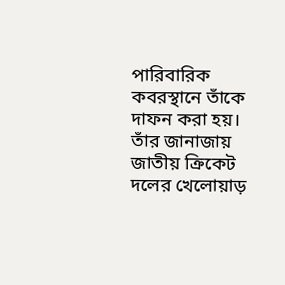পারিবারিক কবরস্থানে তাঁকে দাফন করা হয়। তাঁর জানাজায় জাতীয় ক্রিকেট দলের খেলোয়াড়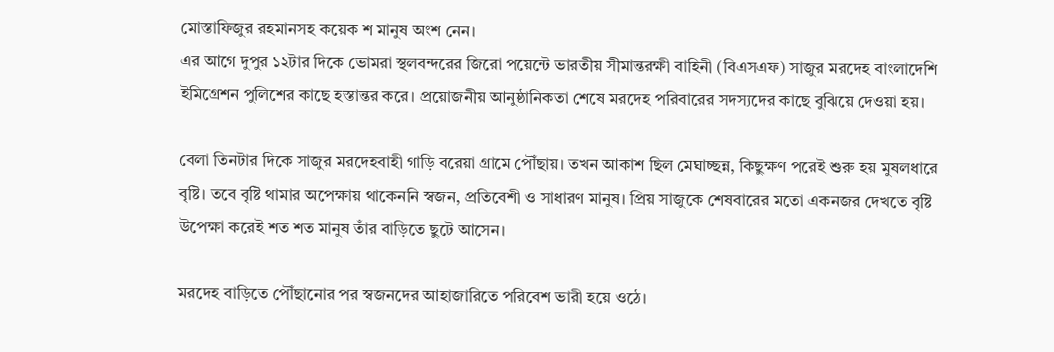মোস্তাফিজুর রহমানসহ কয়েক শ মানুষ অংশ নেন।
এর আগে দুপুর ১২টার দিকে ভোমরা স্থলবন্দরের জিরো পয়েন্টে ভারতীয় সীমান্তরক্ষী বাহিনী (বিএসএফ) সাজুর মরদেহ বাংলাদেশি ইমিগ্রেশন পুলিশের কাছে হস্তান্তর করে। প্রয়োজনীয় আনুষ্ঠানিকতা শেষে মরদেহ পরিবারের সদস্যদের কাছে বুঝিয়ে দেওয়া হয়।

বেলা তিনটার দিকে সাজুর মরদেহবাহী গাড়ি বরেয়া গ্রামে পৌঁছায়। তখন আকাশ ছিল মেঘাচ্ছন্ন, কিছুক্ষণ পরেই শুরু হয় মুষলধারে বৃষ্টি। তবে বৃষ্টি থামার অপেক্ষায় থাকেননি স্বজন, প্রতিবেশী ও সাধারণ মানুষ। প্রিয় সাজুকে শেষবারের মতো একনজর দেখতে বৃষ্টি উপেক্ষা করেই শত শত মানুষ তাঁর বাড়িতে ছুটে আসেন।

মরদেহ বাড়িতে পৌঁছানোর পর স্বজনদের আহাজারিতে পরিবেশ ভারী হয়ে ওঠে।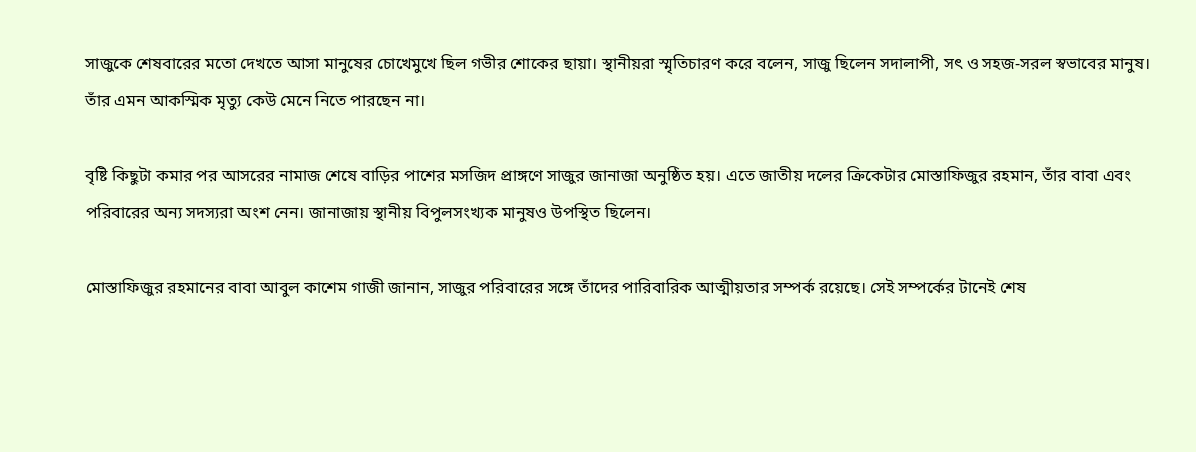সাজুকে শেষবারের মতো দেখতে আসা মানুষের চোখেমুখে ছিল গভীর শোকের ছায়া। স্থানীয়রা স্মৃতিচারণ করে বলেন, সাজু ছিলেন সদালাপী, সৎ ও সহজ-সরল স্বভাবের মানুষ। তাঁর এমন আকস্মিক মৃত্যু কেউ মেনে নিতে পারছেন না।

বৃষ্টি কিছুটা কমার পর আসরের নামাজ শেষে বাড়ির পাশের মসজিদ প্রাঙ্গণে সাজুর জানাজা অনুষ্ঠিত হয়। এতে জাতীয় দলের ক্রিকেটার মোস্তাফিজুর রহমান, তাঁর বাবা এবং পরিবারের অন্য সদস্যরা অংশ নেন। জানাজায় স্থানীয় বিপুলসংখ্যক মানুষও উপস্থিত ছিলেন।

মোস্তাফিজুর রহমানের বাবা আবুল কাশেম গাজী জানান, সাজুর পরিবারের সঙ্গে তাঁদের পারিবারিক আত্মীয়তার সম্পর্ক রয়েছে। সেই সম্পর্কের টানেই শেষ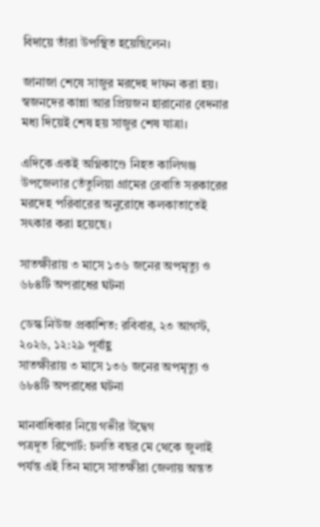বিদায়ে তাঁরা উপস্থিত হয়েছিলেন।

জানাজা শেষে সাজুর মরদেহ দাফন করা হয়। স্বজনদের কান্না আর প্রিয়জন হারানোর বেদনার মধ্য দিয়েই শেষ হয় সাজুর শেষ যাত্রা।

এদিকে একই অগ্নিকাণ্ডে নিহত কালিগঞ্জ উপজেলার তেঁতুলিয়া গ্রামের রেবাতি সরকারের মরদেহ পরিবারের অনুরোধে কলকাতাতেই সৎকার করা হয়েছে।

সাতক্ষীরায় ৩ মাসে ১৩৬ জনের অপমৃত্যু ও ৬৮৪টি অপরাধের ঘটনা

ডেস্ক নিউজ প্রকাশিত: রবিবার, ২৩ আগস্ট, ২০২৬, ১২:২৯ পূর্বাহ্ণ
সাতক্ষীরায় ৩ মাসে ১৩৬ জনের অপমৃত্যু ও ৬৮৪টি অপরাধের ঘটনা

মানবাধিকার নিয়ে গভীর উদ্বেগ
পত্রদূত রিপোর্ট: চলতি বছর মে থেকে জুলাই পর্যন্ত এই তিন মাসে সাতক্ষীরা জেলায় অন্তত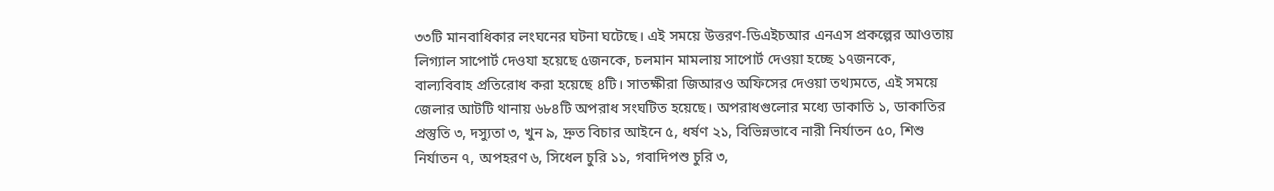৩৩টি মানবাধিকার লংঘনের ঘটনা ঘটেছে। এই সময়ে উত্তরণ-ডিএইচআর এনএস প্রকল্পের আওতায় লিগ্যাল সাপোর্ট দেওযা হয়েছে ৫জনকে, চলমান মামলায় সাপোর্ট দেওয়া হচ্ছে ১৭জনকে, বাল্যবিবাহ প্রতিরোধ করা হয়েছে ৪টি। সাতক্ষীরা জিআরও অফিসের দেওয়া তথ্যমতে, এই সময়ে জেলার আটটি থানায় ৬৮৪টি অপরাধ সংঘটিত হয়েছে। অপরাধগুলোর মধ্যে ডাকাতি ১, ডাকাতির প্রস্তুতি ৩, দস্যুতা ৩, খুন ৯, দ্রুত বিচার আইনে ৫, ধর্ষণ ২১, বিভিন্নভাবে নারী নির্যাতন ৫০, শিশু নির্যাতন ৭, অপহরণ ৬, সিধেল চুরি ১১, গবাদিপশু চুরি ৩,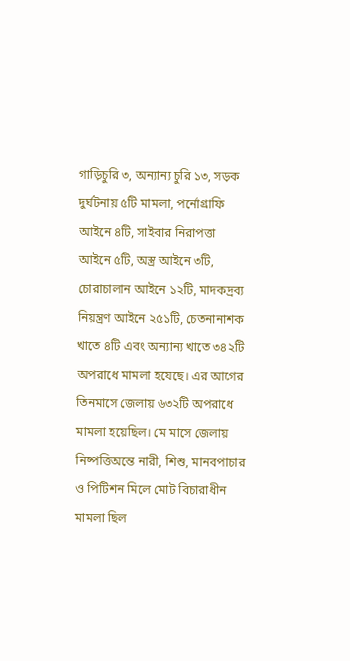গাড়িচুরি ৩, অন্যান্য চুরি ১৩, সড়ক দুর্ঘটনায় ৫টি মামলা, পর্নোগ্রাফি আইনে ৪টি, সাইবার নিরাপত্তা আইনে ৫টি, অস্ত্র আইনে ৩টি, চোরাচালান আইনে ১২টি, মাদকদ্রব্য নিয়ন্ত্রণ আইনে ২৫১টি, চেতনানাশক খাতে ৪টি এবং অন্যান্য খাতে ৩৪২টি অপরাধে মামলা হযেছে। এর আগের তিনমাসে জেলায় ৬৩২টি অপরাধে মামলা হয়েছিল। মে মাসে জেলায় নিষ্পত্তিঅন্তে নারী, শিশু, মানবপাচার ও পিটিশন মিলে মোট বিচারাধীন মামলা ছিল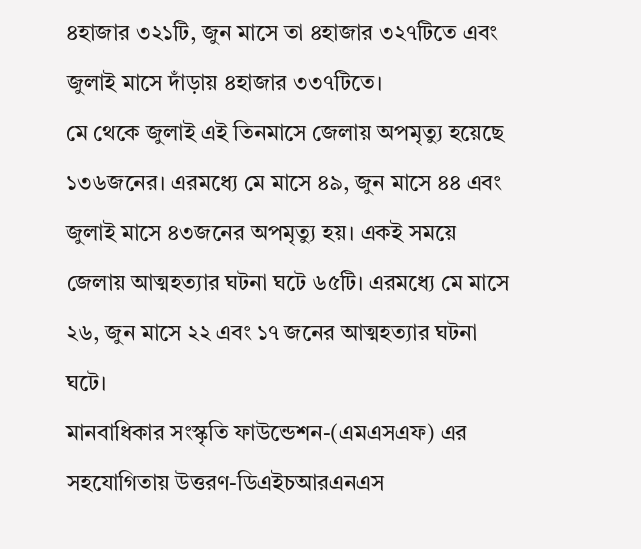৪হাজার ৩২১টি, জুন মাসে তা ৪হাজার ৩২৭টিতে এবং জুলাই মাসে দাঁড়ায় ৪হাজার ৩৩৭টিতে।
মে থেকে জুলাই এই তিনমাসে জেলায় অপমৃত্যু হয়েছে ১৩৬জনের। এরমধ্যে মে মাসে ৪৯, জুন মাসে ৪৪ এবং জুলাই মাসে ৪৩জনের অপমৃত্যু হয়। একই সময়ে জেলায় আত্মহত্যার ঘটনা ঘটে ৬৫টি। এরমধ্যে মে মাসে ২৬, জুন মাসে ২২ এবং ১৭ জনের আত্মহত্যার ঘটনা ঘটে।
মানবাধিকার সংস্কৃতি ফাউন্ডেশন-(এমএসএফ) এর সহযোগিতায় উত্তরণ-ডিএইচআরএনএস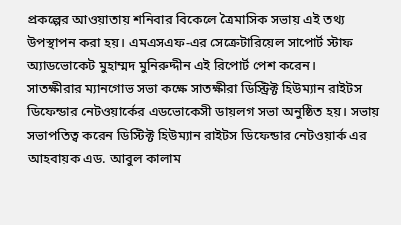প্রকল্পের আওয়াতায় শনিবার বিকেলে ত্রৈমাসিক সভায় এই তথ্য উপস্থাপন করা হয়। এমএসএফ-এর সেক্রেটারিয়েল সাপোর্ট স্টাফ অ্যাডভোকেট মুহাম্মদ মুনিরুদ্দীন এই রিপোর্ট পেশ করেন।
সাতক্ষীরার ম্যানগোভ সভা কক্ষে সাতক্ষীরা ডিস্ট্রিক্ট হিউম্যান রাইটস ডিফেন্ডার নেটওয়ার্কের এডভোকেসী ডায়লগ সভা অনুষ্ঠিত হয়। সভায় সভাপতিত্ব করেন ডিস্টিক্ট হিউম্যান রাইটস ডিফেন্ডার নেটওয়ার্ক এর আহবায়ক এড. আবুল কালাম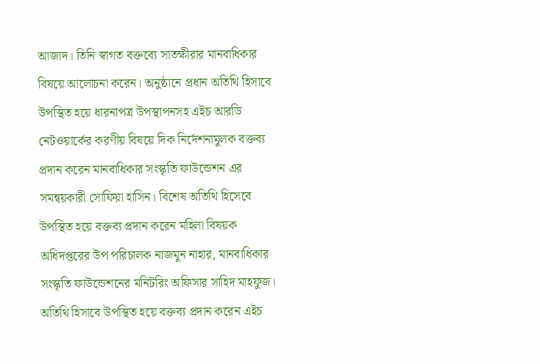আজাদ। তিনি স্বাগত বক্তব্যে সাতক্ষীরার মানবাধিকার বিষয়ে আলোচনা করেন। অনুষ্ঠানে প্রধান অতিথি হিসাবে উপস্থিত হয়ে ধারনাপত্র উপস্থাপনসহ এইচ আরডি নেটওয়ার্কের করণীয় বিষয়ে দিক নির্দেশনামুলক বক্তব্য প্রদান করেন মানবাধিকার সংস্কৃতি ফাউন্ডেশন এর সমন্বয়কারী সোফিয়া হাসিন। বিশেষ অতিথি হিসেবে উপস্থিত হয়ে বক্তব্য প্রদান করেন মহিলা বিষয়ক অধিদপ্তরের উপ পরিচালক নাজমুন নাহার, মানবাধিকার সংস্কৃতি ফাউন্ডেশনের মনিটরিং অফিসার সাহিদ মাহফুজ। অতিথি হিসাবে উপস্থিত হয়ে বক্তব্য প্রদান করেন এইচ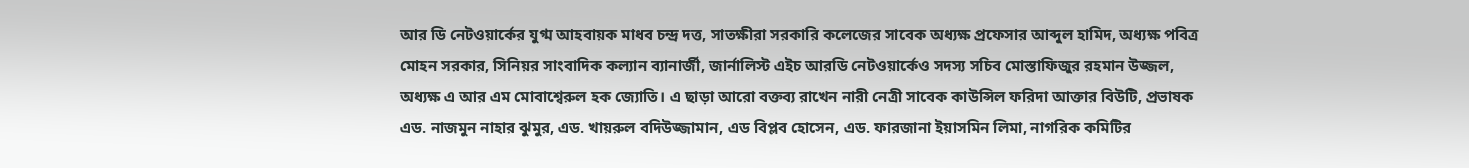আর ডি নেটওয়ার্কের যুগ্ম আহবায়ক মাধব চন্দ্র দত্ত, সাতক্ষীরা সরকারি কলেজের সাবেক অধ্যক্ষ প্রফেসার আব্দুল হামিদ, অধ্যক্ষ পবিত্র মোহন সরকার, সিনিয়র সাংবাদিক কল্যান ব্যানার্জী, জার্নালিস্ট এইচ আরডি নেটওয়ার্কেও সদস্য সচিব মোস্তাফিজুর রহমান উজ্জল, অধ্যক্ষ এ আর এম মোবাশ্বেরুল হক জ্যোতি। এ ছাড়া আরো বক্তব্য রাখেন নারী নেত্রী সাবেক কাউন্সিল ফরিদা আক্তার বিউটি, প্রভাষক এড. নাজমুন নাহার ঝুমুর, এড. খায়রুল বদিউজ্জামান, এড বিপ্লব হোসেন, এড. ফারজানা ইয়াসমিন লিমা, নাগরিক কমিটির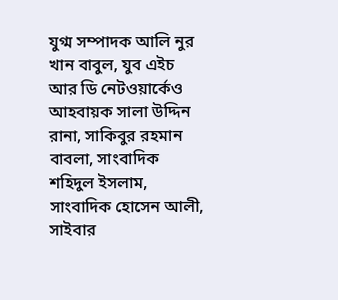যুগ্ম সম্পাদক আলি নুর খান বাবুল, যুব এইচ আর ডি নেটওয়ার্কেও আহবায়ক সালা উদ্দিন রানা, সাকিবুর রহমান বাবলা, সাংবাদিক শহিদুল ইসলাম, সাংবাদিক হোসেন আলী, সাইবার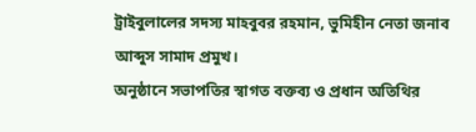ট্রাইবুলালের সদস্য মাহবুবর রহমান, ভুমিহীন নেতা জনাব আব্দুস সামাদ প্রমুখ।
অনুষ্ঠানে সভাপতির স্বাগত বক্তব্য ও প্রধান অতিথির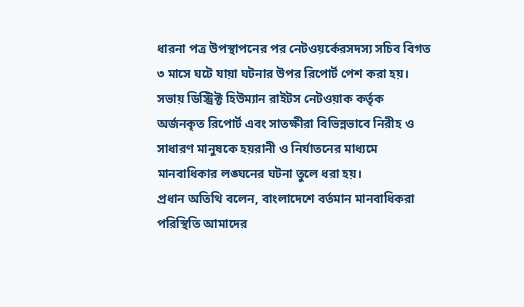ধারনা পত্র উপস্থাপনের পর নেটওয়র্কেরসদস্য সচিব বিগত ৩ মাসে ঘটে যায়া ঘটনার উপর রিপোর্ট পেশ করা হয়। সভায় ডিস্ট্রিক্ট হিউম্যান রাইটস নেটওয়াক কর্তৃক অর্জনকৃত রিপোর্ট এবং সাতক্ষীরা বিভিন্নভাবে নিরীহ ও সাধারণ মানুষকে হয়রানী ও নির্যাতনের মাধ্যমে মানবাধিকার লঙ্ঘনের ঘটনা তুলে ধরা হয়।
প্রধান অতিথি বলেন, বাংলাদেশে বর্তমান মানবাধিকরা পরিস্থিতি আমাদের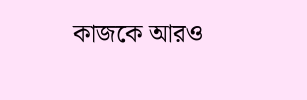কাজকে আরও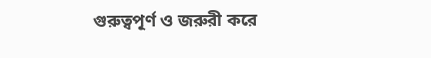গুরুত্বপূর্ণ ও জরুরী করে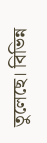তুলেছে। বিভিন্ন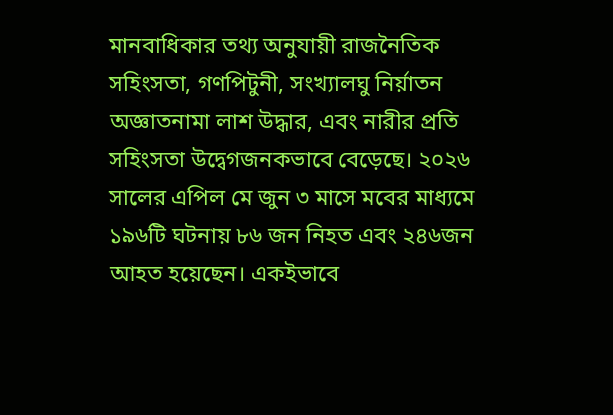মানবাধিকার তথ্য অনুযায়ী রাজনৈতিক সহিংসতা, গণপিটুনী, সংখ্যালঘু নির্য়াতন অজ্ঞাতনামা লাশ উদ্ধার, এবং নারীর প্রতি সহিংসতা উদ্বেগজনকভাবে বেড়েছে। ২০২৬ সালের এপিল মে জুন ৩ মাসে মবের মাধ্যমে ১৯৬টি ঘটনায় ৮৬ জন নিহত এবং ২৪৬জন আহত হয়েছেন। একইভাবে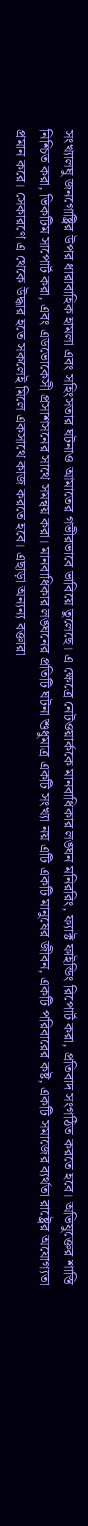সংখ্যালঘু জনগোষ্ট্রির উপর ধারাবাহিক হামলা এবং সহিংসতার ঘটনাও আমাতের গভীরভাবে ভাবিয়ে তুলেছে। এ ক্ষেত্রে নেটওয়ার্ককে মানবাধিকার লঙ্ঘন মনিররিং, ফ্যাক্ট ফাইন্ডিং রিপোর্ট করা, প্রতিবাদ সংগঠিত করতে হবে। অভিযুক্তের শাস্তি নিশ্চিত করা, ভিকটিম সাপোর্ট করা, এবং এডভোকেসী প্রসাশসনের সাথে সমন্বয় করা। মানবাধিকার লঙ্ঘনের প্রতিটি ঘটনা শুধুমাত্র একটি সংখ্যা নয় এটি একটি মানুষের জীবন, একটি পরিবারের কষ্ট, একটি সমাজের ব্যর্থতা রাষ্ট্রের অযোগ্যতা প্রমান করে। সেকারণে এ থেকে উদ্ধার হতে সকলেই মিলে একসাথে কাজ করতে হবে। এছাড়া অন্যন্য বক্তারা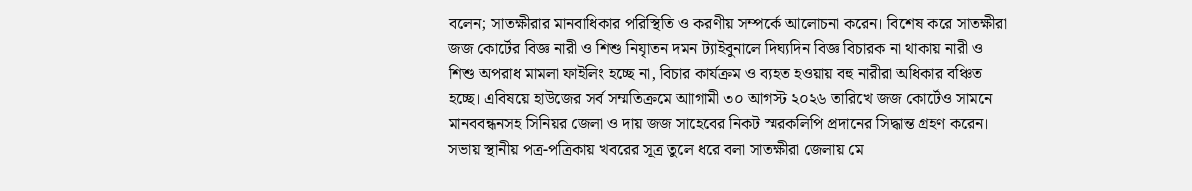বলেন; সাতক্ষীরার মানবাধিকার পরিস্থিতি ও করণীয় সম্পর্কে আলোচনা করেন। বিশেষ করে সাতক্ষীরা জজ কোর্টের বিজ্ঞ নারী ও শিশু নিযৃাতন দমন ট্যাইবুনালে দিঘ্যদিন বিজ্ঞ বিচারক না থাকায় নারী ও শিশু অপরাধ মামলা ফাইলিং হচ্ছে না, বিচার কার্যক্রম ও ব্যহত হওয়ায় বহু নারীরা অধিকার বঞ্চিত হচ্ছে। এবিষয়ে হাউজের সর্ব সম্মতিক্রমে আাগামী ৩০ আগস্ট ২০২৬ তারিখে জজ কোর্টেও সামনে মানববন্ধনসহ সিনিয়র জেলা ও দায় জজ সাহেবের নিকট স্মরকলিপি প্রদানের সিদ্ধান্ত গ্রহণ করেন।
সভায় স্থানীয় পত্র-পত্রিকায় খবরের সূত্র তুলে ধরে বলা সাতক্ষীরা জেলায় মে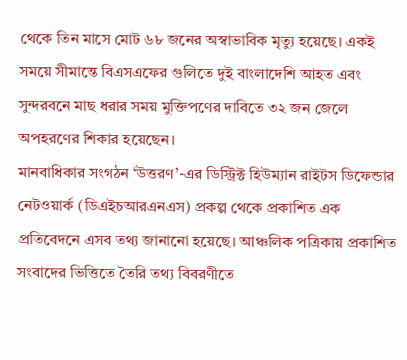থেকে তিন মাসে মোট ৬৮ জনের অস্বাভাবিক মৃত্যু হয়েছে। একই সময়ে সীমান্তে বিএসএফের গুলিতে দুই বাংলাদেশি আহত এবং সুন্দরবনে মাছ ধরার সময় মুক্তিপণের দাবিতে ৩২ জন জেলে অপহরণের শিকার হয়েছেন।
মানবাধিকার সংগঠন ‘উত্তরণ’-এর ডিস্ট্রিক্ট হিউম্যান রাইটস ডিফেন্ডার নেটওয়ার্ক (ডিএইচআরএনএস) প্রকল্প থেকে প্রকাশিত এক প্রতিবেদনে এসব তথ্য জানানো হয়েছে। আঞ্চলিক পত্রিকায় প্রকাশিত সংবাদের ভিত্তিতে তৈরি তথ্য বিবরণীতে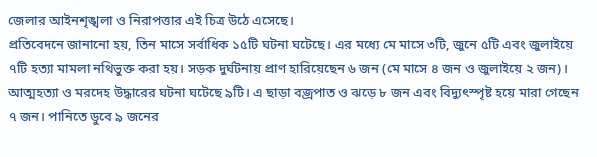জেলার আইনশৃঙ্খলা ও নিরাপত্তার এই চিত্র উঠে এসেছে।
প্রতিবেদনে জানানো হয়, তিন মাসে সর্বাধিক ১৫টি ঘটনা ঘটেছে। এর মধ্যে মে মাসে ৩টি, জুনে ৫টি এবং জুলাইয়ে ৭টি হত্যা মামলা নথিভুক্ত করা হয়। সড়ক দুর্ঘটনায় প্রাণ হারিয়েছেন ৬ জন (মে মাসে ৪ জন ও জুলাইয়ে ২ জন)। আত্মহত্যা ও মরদেহ উদ্ধারের ঘটনা ঘটেছে ৯টি। এ ছাড়া বজ্রপাত ও ঝড়ে ৮ জন এবং বিদ্যুৎস্পৃষ্ট হয়ে মারা গেছেন ৭ জন। পানিতে ডুবে ৯ জনের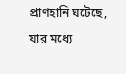প্রাণহানি ঘটেছে, যার মধ্যে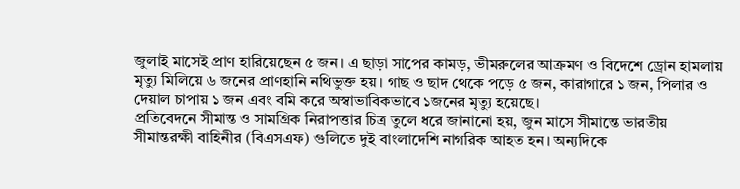জুলাই মাসেই প্রাণ হারিয়েছেন ৫ জন। এ ছাড়া সাপের কামড়, ভীমরুলের আক্রমণ ও বিদেশে ড্রোন হামলায় মৃত্যু মিলিয়ে ৬ জনের প্রাণহানি নথিভুক্ত হয়। গাছ ও ছাদ থেকে পড়ে ৫ জন, কারাগারে ১ জন, পিলার ও দেয়াল চাপায় ১ জন এবং বমি করে অস্বাভাবিকভাবে ১জনের মৃত্যু হয়েছে।
প্রতিবেদনে সীমান্ত ও সামগ্রিক নিরাপত্তার চিত্র তুলে ধরে জানানো হয়, জুন মাসে সীমান্তে ভারতীয় সীমান্তরক্ষী বাহিনীর (বিএসএফ) গুলিতে দুই বাংলাদেশি নাগরিক আহত হন। অন্যদিকে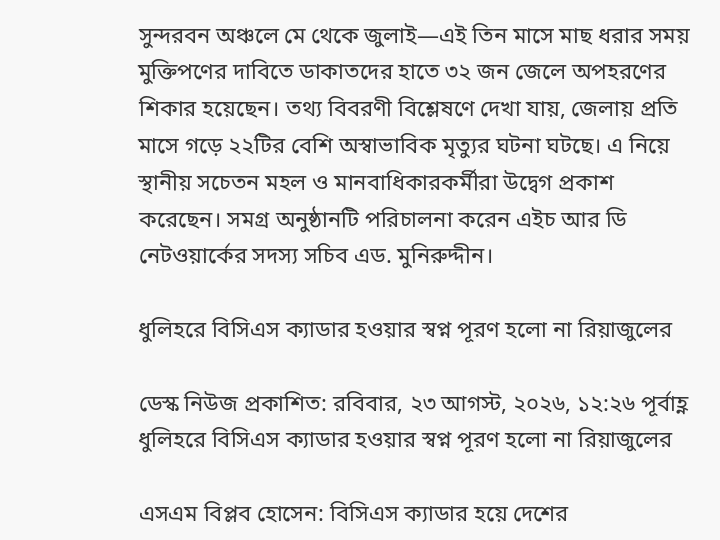সুন্দরবন অঞ্চলে মে থেকে জুলাই—এই তিন মাসে মাছ ধরার সময় মুক্তিপণের দাবিতে ডাকাতদের হাতে ৩২ জন জেলে অপহরণের শিকার হয়েছেন। তথ্য বিবরণী বিশ্লেষণে দেখা যায়, জেলায় প্রতি মাসে গড়ে ২২টির বেশি অস্বাভাবিক মৃত্যুর ঘটনা ঘটছে। এ নিয়ে স্থানীয় সচেতন মহল ও মানবাধিকারকর্মীরা উদ্বেগ প্রকাশ করেছেন। সমগ্র অনুষ্ঠানটি পরিচালনা করেন এইচ আর ডি নেটওয়ার্কের সদস্য সচিব এড. মুনিরুদ্দীন।

ধুলিহরে বিসিএস ক্যাডার হওয়ার স্বপ্ন পূরণ হলো না রিয়াজুলের

ডেস্ক নিউজ প্রকাশিত: রবিবার, ২৩ আগস্ট, ২০২৬, ১২:২৬ পূর্বাহ্ণ
ধুলিহরে বিসিএস ক্যাডার হওয়ার স্বপ্ন পূরণ হলো না রিয়াজুলের

এসএম বিপ্লব হোসেন: বিসিএস ক্যাডার হয়ে দেশের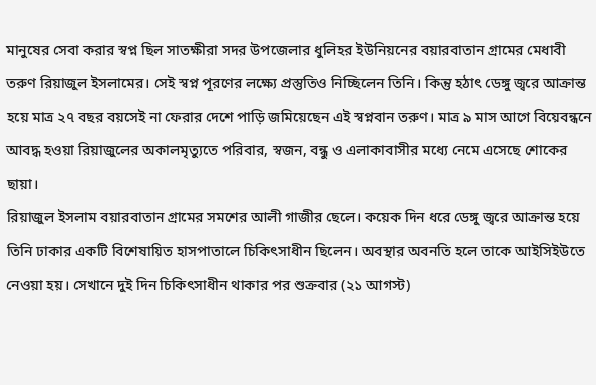মানুষের সেবা করার স্বপ্ন ছিল সাতক্ষীরা সদর উপজেলার ধুলিহর ইউনিয়নের বয়ারবাতান গ্রামের মেধাবী তরুণ রিয়াজুল ইসলামের। সেই স্বপ্ন পূরণের লক্ষ্যে প্রস্তুতিও নিচ্ছিলেন তিনি। কিন্তু হঠাৎ ডেঙ্গু জ্বরে আক্রান্ত হয়ে মাত্র ২৭ বছর বয়সেই না ফেরার দেশে পাড়ি জমিয়েছেন এই স্বপ্নবান তরুণ। মাত্র ৯ মাস আগে বিয়েবন্ধনে আবদ্ধ হওয়া রিয়াজুলের অকালমৃত্যুতে পরিবার, স্বজন, বন্ধু ও এলাকাবাসীর মধ্যে নেমে এসেছে শোকের ছায়া।
রিয়াজুল ইসলাম বয়ারবাতান গ্রামের সমশের আলী গাজীর ছেলে। কয়েক দিন ধরে ডেঙ্গু জ্বরে আক্রান্ত হয়ে তিনি ঢাকার একটি বিশেষায়িত হাসপাতালে চিকিৎসাধীন ছিলেন। অবস্থার অবনতি হলে তাকে আইসিইউতে নেওয়া হয়। সেখানে দুই দিন চিকিৎসাধীন থাকার পর শুক্রবার (২১ আগস্ট)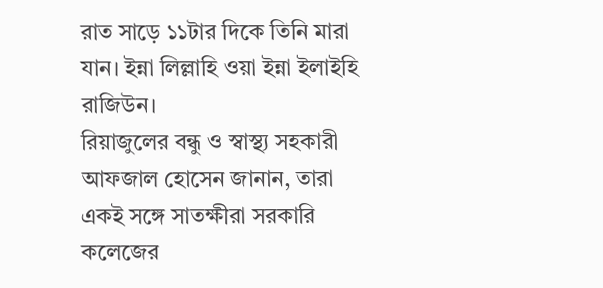রাত সাড়ে ১১টার দিকে তিনি মারা যান। ইন্না লিল্লাহি ওয়া ইন্না ইলাইহি রাজিউন।
রিয়াজুলের বন্ধু ও স্বাস্থ্য সহকারী আফজাল হোসেন জানান, তারা একই সঙ্গে সাতক্ষীরা সরকারি কলেজের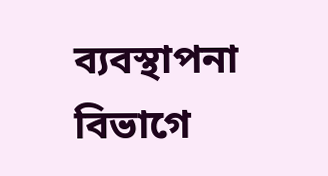ব্যবস্থাপনা বিভাগে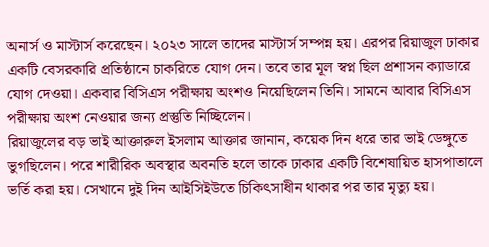অনার্স ও মাস্টার্স করেছেন। ২০২৩ সালে তাদের মাস্টার্স সম্পন্ন হয়। এরপর রিয়াজুল ঢাকার একটি বেসরকারি প্রতিষ্ঠানে চাকরিতে যোগ দেন। তবে তার মূল স্বপ্ন ছিল প্রশাসন ক্যাডারে যোগ দেওয়া। একবার বিসিএস পরীক্ষায় অংশও নিয়েছিলেন তিনি। সামনে আবার বিসিএস পরীক্ষায় অংশ নেওয়ার জন্য প্রস্তুতি নিচ্ছিলেন।
রিয়াজুলের বড় ভাই আক্তারুল ইসলাম আক্তার জানান, কয়েক দিন ধরে তার ভাই ডেঙ্গুতে ভুগছিলেন। পরে শারীরিক অবস্থার অবনতি হলে তাকে ঢাকার একটি বিশেষায়িত হাসপাতালে ভর্তি করা হয়। সেখানে দুই দিন আইসিইউতে চিকিৎসাধীন থাকার পর তার মৃত্যু হয়।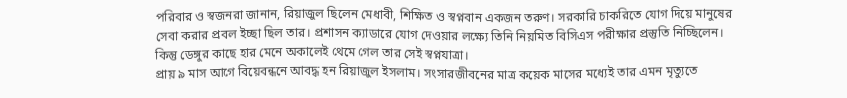পরিবার ও স্বজনরা জানান, রিয়াজুল ছিলেন মেধাবী, শিক্ষিত ও স্বপ্নবান একজন তরুণ। সরকারি চাকরিতে যোগ দিয়ে মানুষের সেবা করার প্রবল ইচ্ছা ছিল তার। প্রশাসন ক্যাডারে যোগ দেওয়ার লক্ষ্যে তিনি নিয়মিত বিসিএস পরীক্ষার প্রস্তুতি নিচ্ছিলেন। কিন্তু ডেঙ্গুর কাছে হার মেনে অকালেই থেমে গেল তার সেই স্বপ্নযাত্রা।
প্রায় ৯ মাস আগে বিয়েবন্ধনে আবদ্ধ হন রিয়াজুল ইসলাম। সংসারজীবনের মাত্র কয়েক মাসের মধ্যেই তার এমন মৃত্যুতে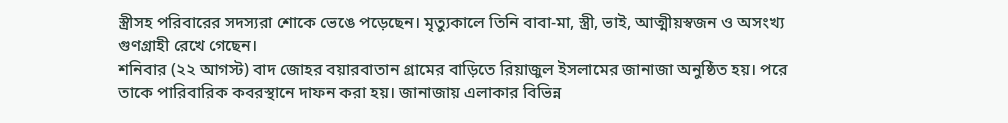স্ত্রীসহ পরিবারের সদস্যরা শোকে ভেঙে পড়েছেন। মৃত্যুকালে তিনি বাবা-মা, স্ত্রী, ভাই, আত্মীয়স্বজন ও অসংখ্য গুণগ্রাহী রেখে গেছেন।
শনিবার (২২ আগস্ট) বাদ জোহর বয়ারবাতান গ্রামের বাড়িতে রিয়াজুল ইসলামের জানাজা অনুষ্ঠিত হয়। পরে তাকে পারিবারিক কবরস্থানে দাফন করা হয়। জানাজায় এলাকার বিভিন্ন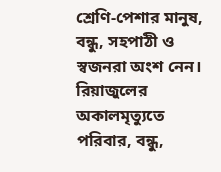শ্রেণি-পেশার মানুষ, বন্ধু, সহপাঠী ও স্বজনরা অংশ নেন।
রিয়াজুলের অকালমৃত্যুতে পরিবার, বন্ধু,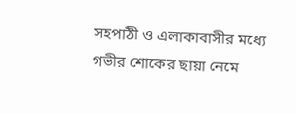সহপাঠী ও এলাকাবাসীর মধ্যে গভীর শোকের ছায়া নেমে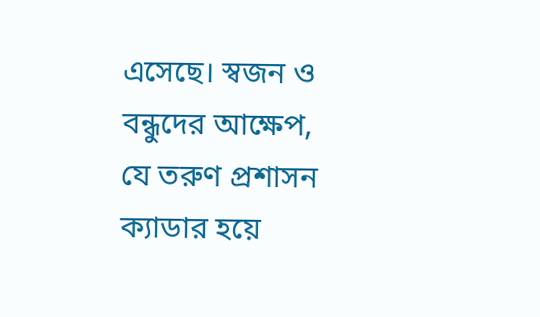এসেছে। স্বজন ও বন্ধুদের আক্ষেপ, যে তরুণ প্রশাসন ক্যাডার হয়ে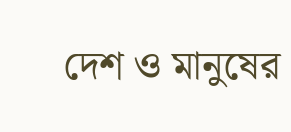দেশ ও মানুষের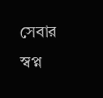সেবার স্বপ্ন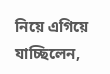নিয়ে এগিয়ে যাচ্ছিলেন,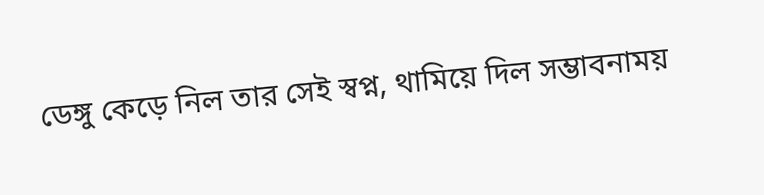ডেঙ্গু কেড়ে নিল তার সেই স্বপ্ন, থামিয়ে দিল সম্ভাবনাময়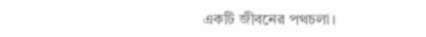একটি জীবনের পথচলা।